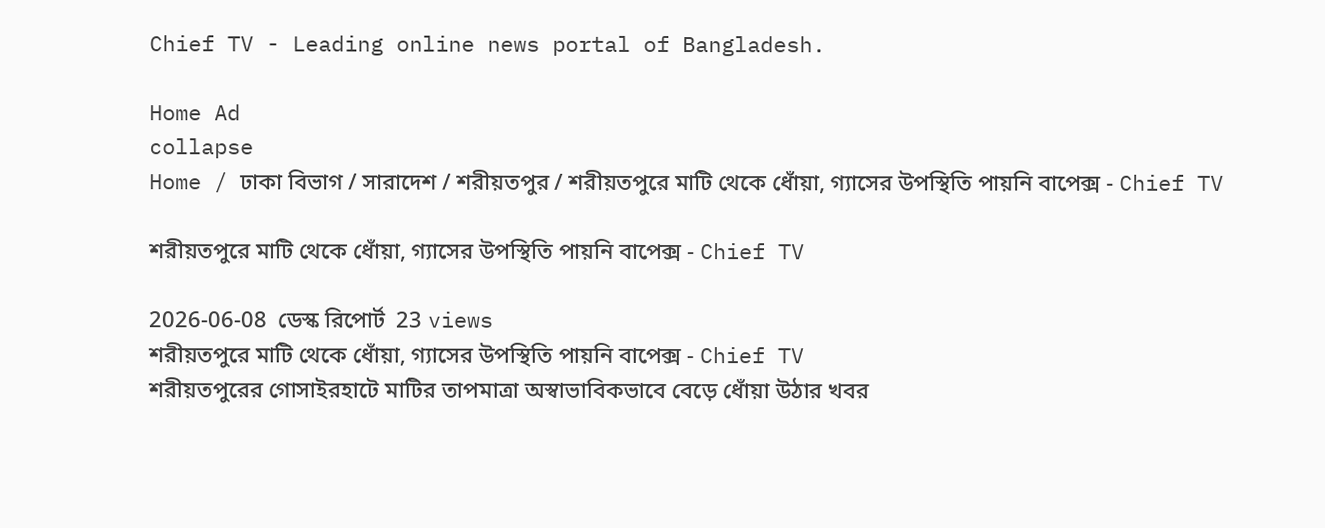Chief TV - Leading online news portal of Bangladesh.

Home Ad
collapse
Home / ঢাকা বিভাগ / সারাদেশ / শরীয়তপুর / শরীয়তপুরে মাটি থেকে ধোঁয়া, গ্যাসের উপস্থিতি পায়নি বাপেক্স - Chief TV

শরীয়তপুরে মাটি থেকে ধোঁয়া, গ্যাসের উপস্থিতি পায়নি বাপেক্স - Chief TV

2026-06-08  ডেস্ক রিপোর্ট  23 views
শরীয়তপুরে মাটি থেকে ধোঁয়া, গ্যাসের উপস্থিতি পায়নি বাপেক্স - Chief TV
শরীয়তপুরের গোসাইরহাটে মাটির তাপমাত্রা অস্বাভাবিকভাবে বেড়ে ধোঁয়া উঠার খবর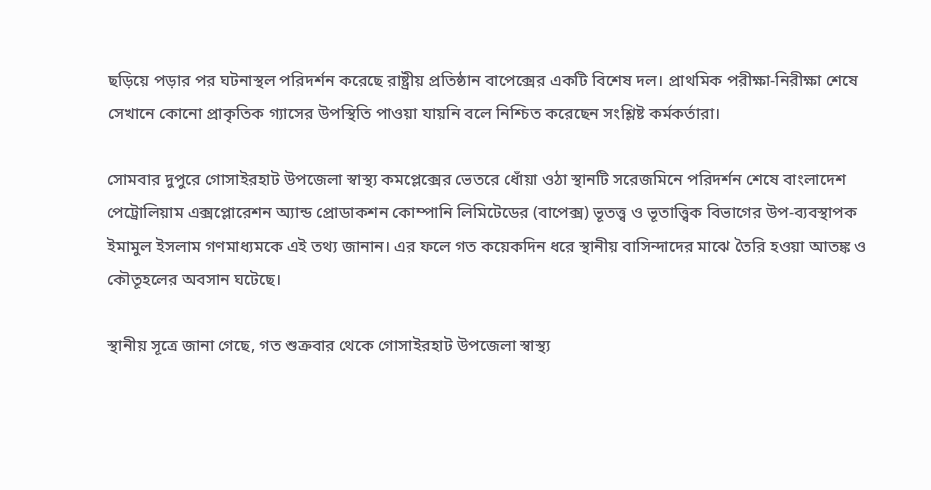ছড়িয়ে পড়ার পর ঘটনাস্থল পরিদর্শন করেছে রাষ্ট্রীয় প্রতিষ্ঠান বাপেক্সের একটি বিশেষ দল। প্রাথমিক পরীক্ষা-নিরীক্ষা শেষে সেখানে কোনো প্রাকৃতিক গ্যাসের উপস্থিতি পাওয়া যায়নি বলে নিশ্চিত করেছেন সংশ্লিষ্ট কর্মকর্তারা।

সোমবার দুপুরে গোসাইরহাট উপজেলা স্বাস্থ্য কমপ্লেক্সের ভেতরে ধোঁয়া ওঠা স্থানটি সরেজমিনে পরিদর্শন শেষে বাংলাদেশ পেট্রোলিয়াম এক্সপ্লোরেশন অ্যান্ড প্রোডাকশন কোম্পানি লিমিটেডের (বাপেক্স) ভূতত্ত্ব ও ভূতাত্ত্বিক বিভাগের উপ-ব্যবস্থাপক ইমামুল ইসলাম গণমাধ্যমকে এই তথ্য জানান। এর ফলে গত কয়েকদিন ধরে স্থানীয় বাসিন্দাদের মাঝে তৈরি হওয়া আতঙ্ক ও কৌতূহলের অবসান ঘটেছে।

স্থানীয় সূত্রে জানা গেছে, গত শুক্রবার থেকে গোসাইরহাট উপজেলা স্বাস্থ্য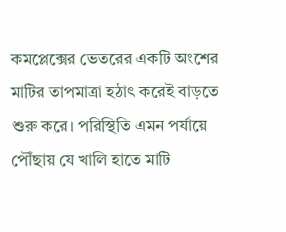কমপ্লেক্সের ভেতরের একটি অংশের মাটির তাপমাত্রা হঠাৎ করেই বাড়তে শুরু করে। পরিস্থিতি এমন পর্যায়ে পৌঁছায় যে খালি হাতে মাটি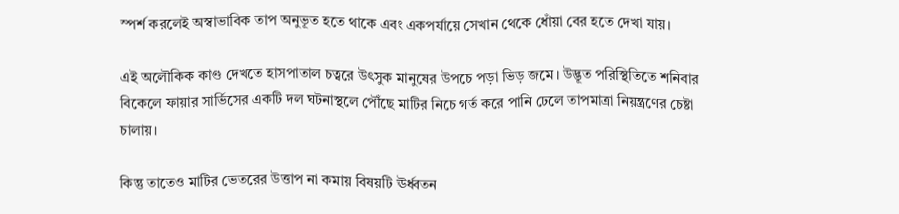স্পর্শ করলেই অস্বাভাবিক তাপ অনুভূত হতে থাকে এবং একপর্যায়ে সেখান থেকে ধোঁয়া বের হতে দেখা যায়।

এই অলৌকিক কাণ্ড দেখতে হাসপাতাল চত্বরে উৎসুক মানুষের উপচে পড়া ভিড় জমে। উদ্ভূত পরিস্থিতিতে শনিবার বিকেলে ফায়ার সার্ভিসের একটি দল ঘটনাস্থলে পৌঁছে মাটির নিচে গর্ত করে পানি ঢেলে তাপমাত্রা নিয়ন্ত্রণের চেষ্টা চালায়।

কিন্তু তাতেও মাটির ভেতরের উত্তাপ না কমায় বিষয়টি ঊর্ধ্বতন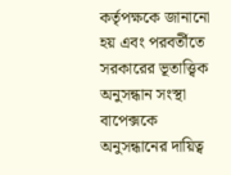কর্তৃপক্ষকে জানানো হয় এবং পরবর্তীতে সরকারের ভূতাত্ত্বিক অনুসন্ধান সংস্থা বাপেক্সকে অনুসন্ধানের দায়িত্ব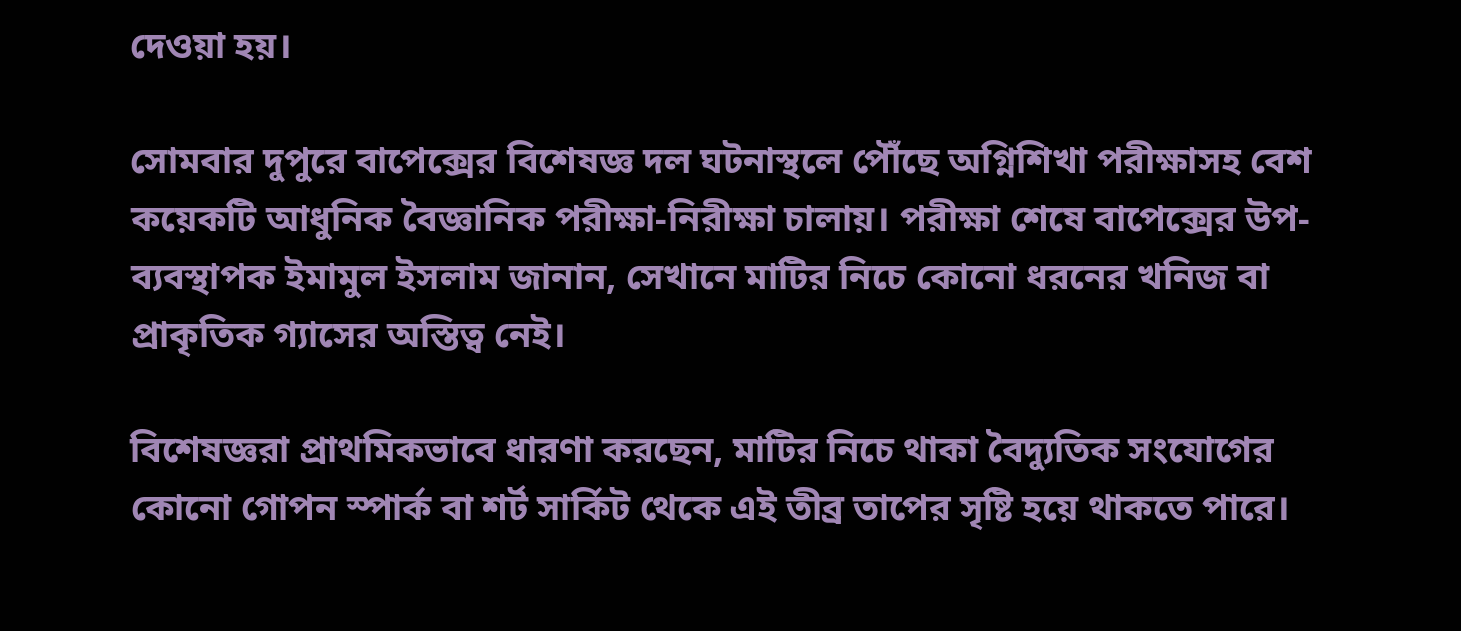দেওয়া হয়।

সোমবার দুপুরে বাপেক্সের বিশেষজ্ঞ দল ঘটনাস্থলে পৌঁছে অগ্নিশিখা পরীক্ষাসহ বেশ কয়েকটি আধুনিক বৈজ্ঞানিক পরীক্ষা-নিরীক্ষা চালায়। পরীক্ষা শেষে বাপেক্সের উপ-ব্যবস্থাপক ইমামুল ইসলাম জানান, সেখানে মাটির নিচে কোনো ধরনের খনিজ বা প্রাকৃতিক গ্যাসের অস্তিত্ব নেই।

বিশেষজ্ঞরা প্রাথমিকভাবে ধারণা করছেন, মাটির নিচে থাকা বৈদ্যুতিক সংযোগের কোনো গোপন স্পার্ক বা শর্ট সার্কিট থেকে এই তীব্র তাপের সৃষ্টি হয়ে থাকতে পারে।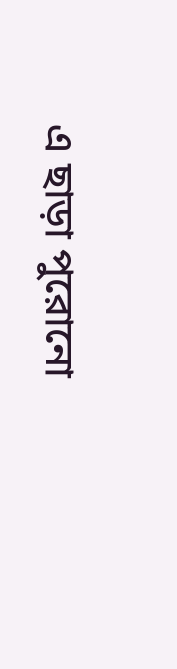এ ছাড়া পুরোনো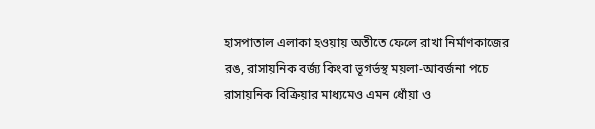হাসপাতাল এলাকা হওয়ায় অতীতে ফেলে রাখা নির্মাণকাজের রঙ, রাসায়নিক বর্জ্য কিংবা ভূগর্ভস্থ ময়লা-আবর্জনা পচে রাসায়নিক বিক্রিয়ার মাধ্যমেও এমন ধোঁয়া ও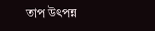তাপ উৎপন্ন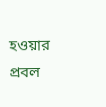হওয়ার প্রবল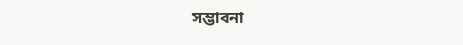সম্ভাবনা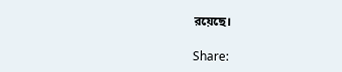রয়েছে।

Share: